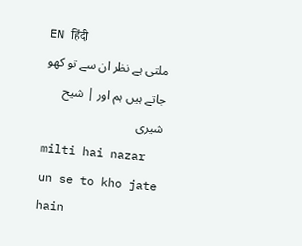EN हिंदी
ملتی ہے نظر ان سے تو کھو جاتے ہیں ہم اور | شیح شیری
milti hai nazar un se to kho jate hain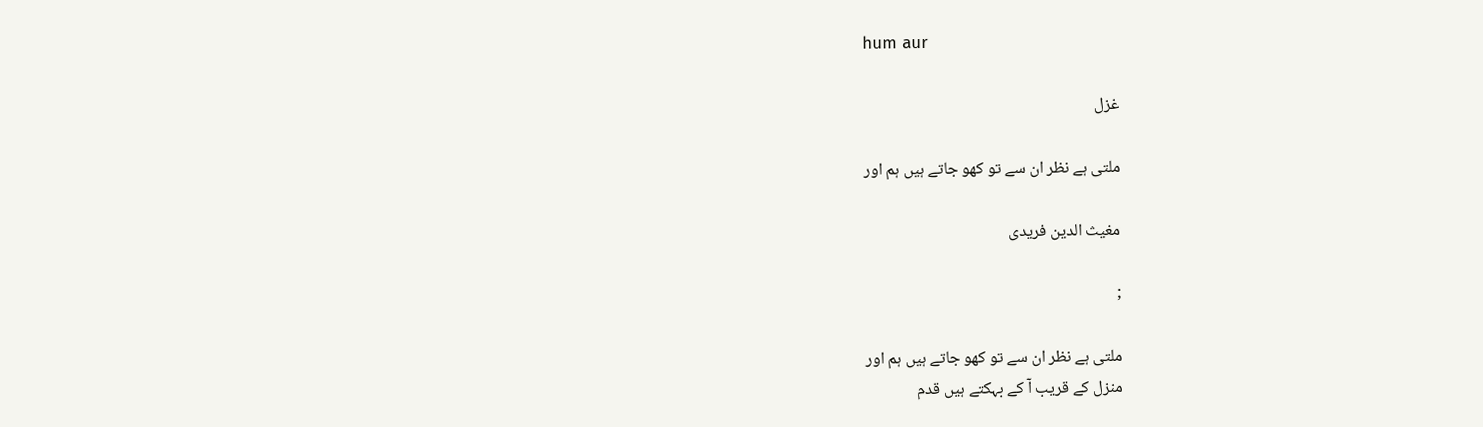hum aur

غزل

ملتی ہے نظر ان سے تو کھو جاتے ہیں ہم اور

مغیث الدین فریدی

;

ملتی ہے نظر ان سے تو کھو جاتے ہیں ہم اور
منزل کے قریب آ کے بہکتے ہیں قدم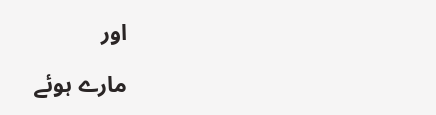اور

مارے ہوئے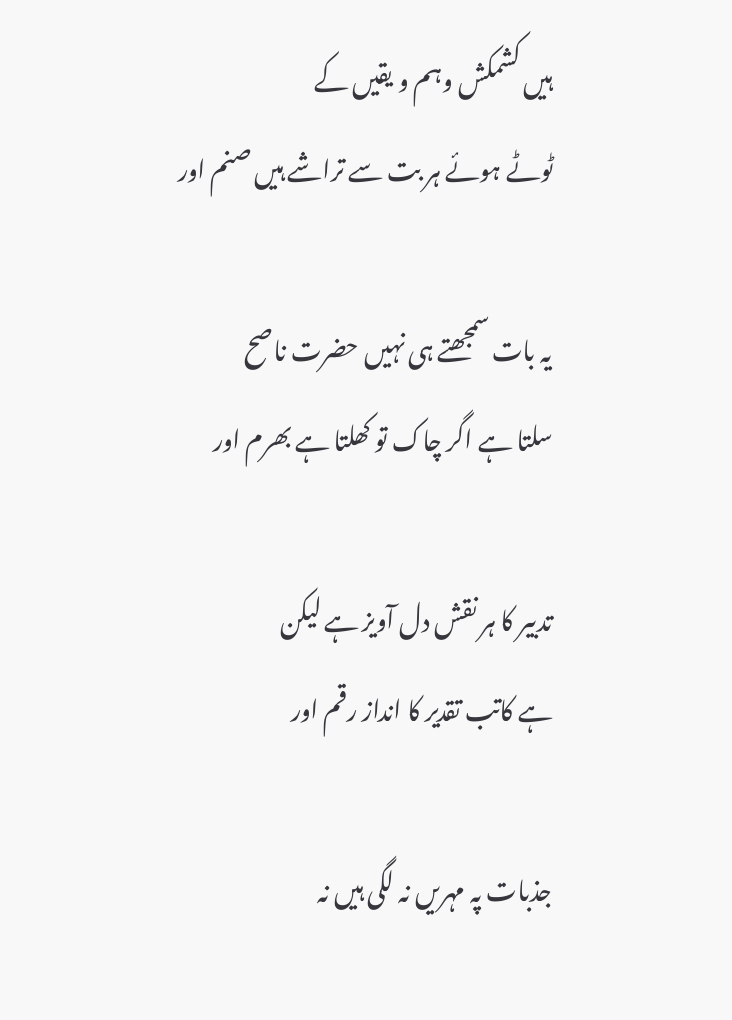ہیں کشمکش وہم و یقیں کے
ٹوٹے ہوئے ہر بت سے تراشے ہیں صنم اور

یہ بات سمجھتے ہی نہیں حضرت ناصح
سلتا ہے اگر چاک تو کھلتا ہے بھرم اور

تدبیر کا ہر نقش دل آویز ہے لیکن
ہے کاتب تقدیر کا انداز رقم اور

جذبات پہ مہریں نہ لگی ہیں نہ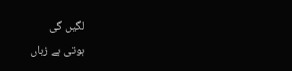لگیں گی
ہوتی ہے زباں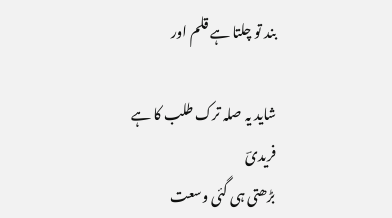بند تو چلتا ہے قلم اور

شاید یہ صلہ ترک طلب کا ہے فریدیؔ
بڑھتی ہی گئی وسعت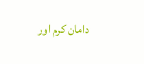دامان کرم اور